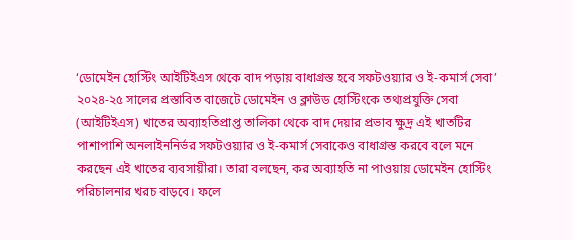‘ডোমেইন হোস্টিং আইটিইএস থেকে বাদ পড়ায় বাধাগ্রস্ত হবে সফটওয়্যার ও ই-কমার্স সেবা’
২০২৪-২৫ সালের প্রস্তাবিত বাজেটে ডোমেইন ও ক্লাউড হোস্টিংকে তথ্যপ্রযুক্তি সেবা (আইটিইএস) খাতের অব্যাহতিপ্রাপ্ত তালিকা থেকে বাদ দেয়ার প্রভাব ক্ষুদ্র এই খাতটির পাশাপাশি অনলাইননির্ভর সফটওয়্যার ও ই-কমার্স সেবাকেও বাধাগ্রস্ত করবে বলে মনে করছেন এই খাতের ব্যবসায়ীরা। তারা বলছেন, কর অব্যাহতি না পাওয়ায় ডোমেইন হোস্টিং পরিচালনার খরচ বাড়বে। ফলে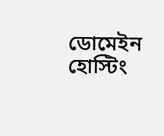ডোমেইন হোস্টিং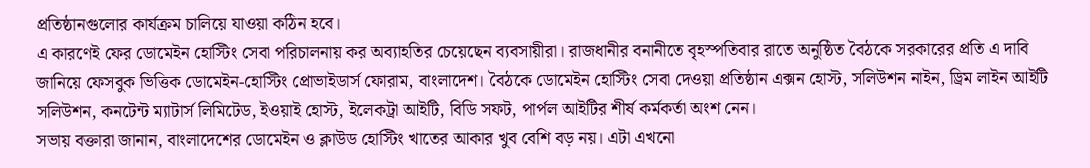প্রতিষ্ঠানগুলোর কার্যক্রম চালিয়ে যাওয়া কঠিন হবে।
এ কারণেই ফের ডোমেইন হোস্টিং সেবা পরিচালনায় কর অব্যাহতির চেয়েছেন ব্যবসায়ীরা। রাজধানীর বনানীতে বৃহস্পতিবার রাতে অনুষ্ঠিত বৈঠকে সরকারের প্রতি এ দাবি জানিয়ে ফেসবুক ভিত্তিক ডোমেইন-হোস্টিং প্রোভাইডার্স ফোরাম, বাংলাদেশ। বৈঠকে ডোমেইন হোস্টিং সেবা দেওয়া প্রতিষ্ঠান এক্সন হোস্ট, সলিউশন নাইন, ড্রিম লাইন আইটি সলিউশন, কনটেন্ট ম্যাটার্স লিমিটেড, ইওয়াই হোস্ট, ইলেকট্রা আইটি, বিডি সফট, পার্পল আইটির শীর্ষ কর্মকর্তা অংশ নেন।
সভায় বক্তারা জানান, বাংলাদেশের ডোমেইন ও ক্লাউড হোস্টিং খাতের আকার খুব বেশি বড় নয়। এটা এখনো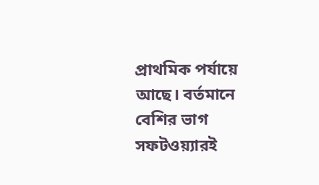প্রাথমিক পর্যায়ে আছে। বর্তমানে বেশির ভাগ সফটওয়্যারই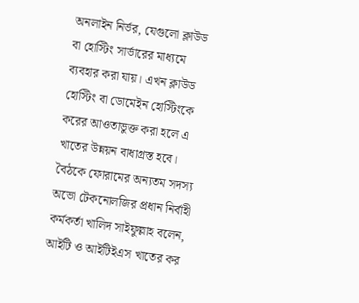অনলাইন নির্ভর, যেগুলো ক্লাউড বা হোস্টিং সার্ভারের মাধ্যমে ব্যবহার করা যায়। এখন ক্লাউড হোস্টিং বা ডোমেইন হোস্টিংকে করের আওতাভুক্ত করা হলে এ খাতের উন্নয়ন বাধাগ্রস্ত হবে।
বৈঠকে ফোরামের অন্যতম সদস্য অভো টেকনোলজির প্রধান নির্বাহী কর্মকর্তা খালিদ সাইফুল্লাহ বলেন, আইটি ও আইটিইএস খাতের কর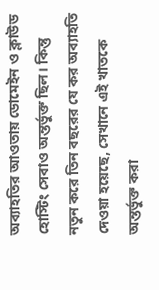অব্যাহতির আওতায় ডোমেইন ও ক্লাউড হোস্টিং সেবাও অন্তর্ভুক্ত ছিল। কিন্তু নতুন করে তিন বছরের যে কর অব্যাহতি দেওয়া হয়েছে, সেখানে এই খাতকে অন্তর্ভুক্ত করা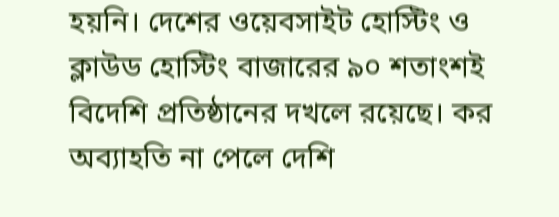হয়নি। দেশের ওয়েবসাইট হোস্টিং ও ক্লাউড হোস্টিং বাজারের ৯০ শতাংশই বিদেশি প্রতিষ্ঠানের দখলে রয়েছে। কর অব্যাহতি না পেলে দেশি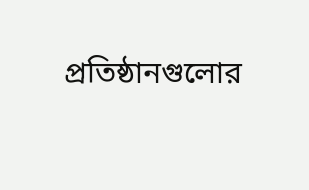প্রতিষ্ঠানগুলোর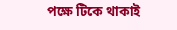পক্ষে টিকে থাকাই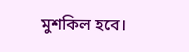মুশকিল হবে।